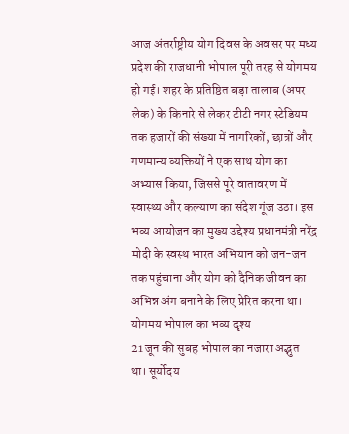आज अंतर्राष्ट्रीय योग दिवस के अवसर पर मध्य प्रदेश की राजधानी भोपाल पूरी तरह से योगमय हो गई। शहर के प्रतिष्ठित बड़ा तालाब (अपर लेक) के किनारे से लेकर टीटी नगर स्टेडियम तक हजारों की संख्या में नागरिकों, छात्रों और गणमान्य व्यक्तियों ने एक साथ योग का अभ्यास किया, जिससे पूरे वातावरण में स्वास्थ्य और कल्याण का संदेश गूंज उठा। इस भव्य आयोजन का मुख्य उद्देश्य प्रधानमंत्री नरेंद्र मोदी के स्वस्थ भारत अभियान को जन-जन तक पहुंचाना और योग को दैनिक जीवन का अभिन्न अंग बनाने के लिए प्रेरित करना था।
योगमय भोपाल का भव्य दृश्य
21 जून की सुबह भोपाल का नजारा अद्भुत था। सूर्योदय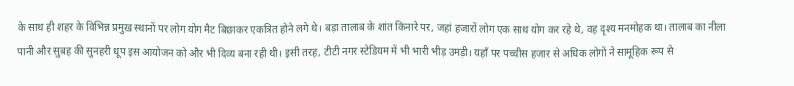के साथ ही शहर के विभिन्न प्रमुख स्थानों पर लोग योग मैट बिछाकर एकत्रित होने लगे थे। बड़ा तालाब के शांत किनारे पर, जहां हजारों लोग एक साथ योग कर रहे थे, वह दृश्य मनमोहक था। तालाब का नीला पानी और सुबह की सुनहरी धूप इस आयोजन को और भी दिव्य बना रही थी। इसी तरह, टीटी नगर स्टेडियम में भी भारी भीड़ उमड़ी। यहाँ पर पच्चीस हजार से अधिक लोगों ने सामूहिक रूप से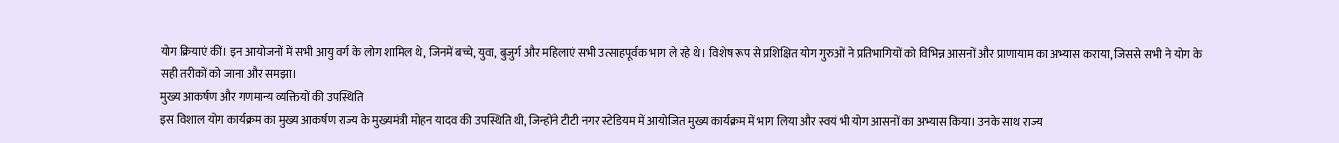योग क्रियाएं कीं। इन आयोजनों में सभी आयु वर्ग के लोग शामिल थे, जिनमें बच्चे, युवा, बुजुर्ग और महिलाएं सभी उत्साहपूर्वक भाग ले रहे थे। विशेष रूप से प्रशिक्षित योग गुरुओं ने प्रतिभागियों को विभिन्न आसनों और प्राणायाम का अभ्यास कराया, जिससे सभी ने योग के सही तरीकों को जाना और समझा।
मुख्य आकर्षण और गणमान्य व्यक्तियों की उपस्थिति
इस विशाल योग कार्यक्रम का मुख्य आकर्षण राज्य के मुख्यमंत्री मोहन यादव की उपस्थिति थी, जिन्होंने टीटी नगर स्टेडियम में आयोजित मुख्य कार्यक्रम में भाग लिया और स्वयं भी योग आसनों का अभ्यास किया। उनके साथ राज्य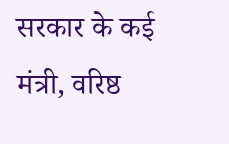सरकार के कई मंत्री, वरिष्ठ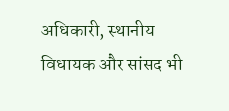अधिकारी, स्थानीय विधायक और सांसद भी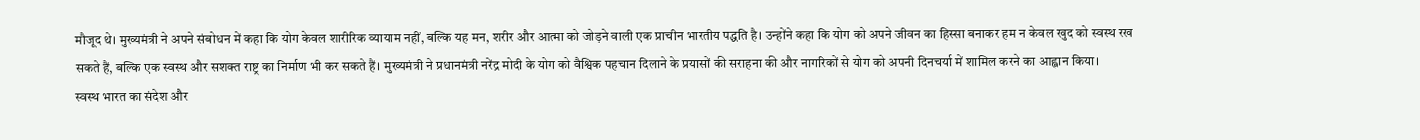मौजूद थे। मुख्यमंत्री ने अपने संबोधन में कहा कि योग केवल शारीरिक व्यायाम नहीं, बल्कि यह मन, शरीर और आत्मा को जोड़ने वाली एक प्राचीन भारतीय पद्धति है। उन्होंने कहा कि योग को अपने जीवन का हिस्सा बनाकर हम न केवल खुद को स्वस्थ रख सकते हैं, बल्कि एक स्वस्थ और सशक्त राष्ट्र का निर्माण भी कर सकते हैं। मुख्यमंत्री ने प्रधानमंत्री नरेंद्र मोदी के योग को वैश्विक पहचान दिलाने के प्रयासों की सराहना की और नागरिकों से योग को अपनी दिनचर्या में शामिल करने का आह्वान किया।
स्वस्थ भारत का संदेश और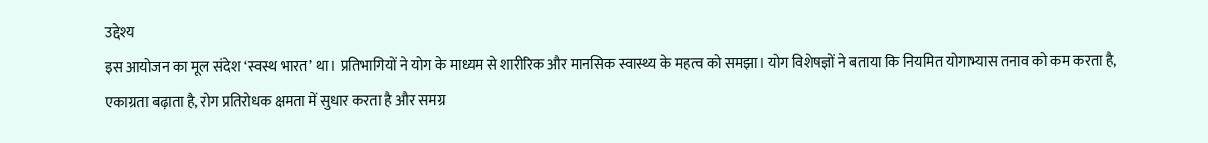उद्देश्य
इस आयोजन का मूल संदेश ‘स्वस्थ भारत’ था। प्रतिभागियों ने योग के माध्यम से शारीरिक और मानसिक स्वास्थ्य के महत्व को समझा। योग विशेषज्ञों ने बताया कि नियमित योगाभ्यास तनाव को कम करता है, एकाग्रता बढ़ाता है, रोग प्रतिरोधक क्षमता में सुधार करता है और समग्र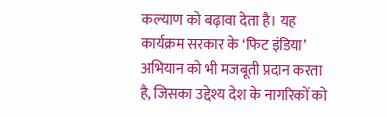कल्याण को बढ़ावा देता है। यह कार्यक्रम सरकार के ‘फिट इंडिया’ अभियान को भी मजबूती प्रदान करता है, जिसका उद्देश्य देश के नागरिकों को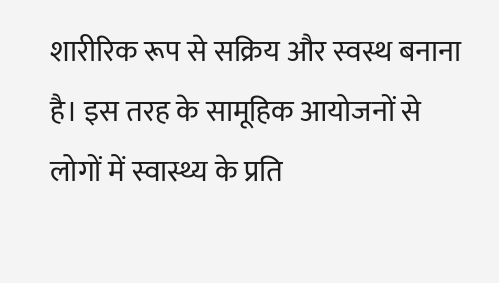शारीरिक रूप से सक्रिय और स्वस्थ बनाना है। इस तरह के सामूहिक आयोजनों से लोगों में स्वास्थ्य के प्रति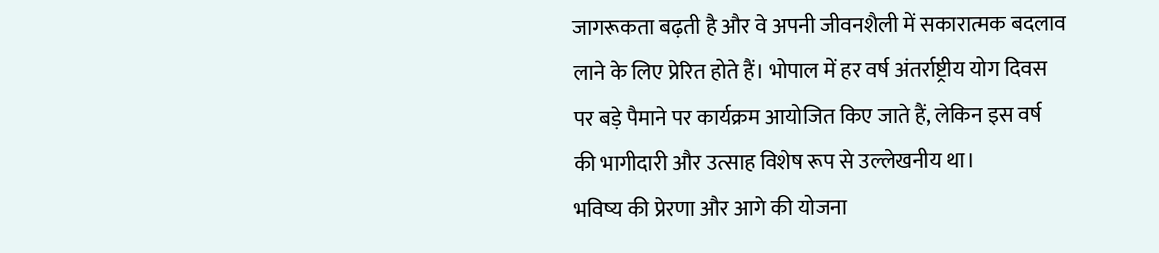जागरूकता बढ़ती है और वे अपनी जीवनशैली में सकारात्मक बदलाव लाने के लिए प्रेरित होते हैं। भोपाल में हर वर्ष अंतर्राष्ट्रीय योग दिवस पर बड़े पैमाने पर कार्यक्रम आयोजित किए जाते हैं, लेकिन इस वर्ष की भागीदारी और उत्साह विशेष रूप से उल्लेखनीय था।
भविष्य की प्रेरणा और आगे की योजना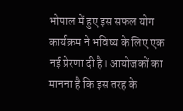भोपाल में हुए इस सफल योग कार्यक्रम ने भविष्य के लिए एक नई प्रेरणा दी है। आयोजकों का मानना है कि इस तरह के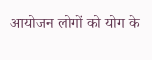आयोजन लोगों को योग के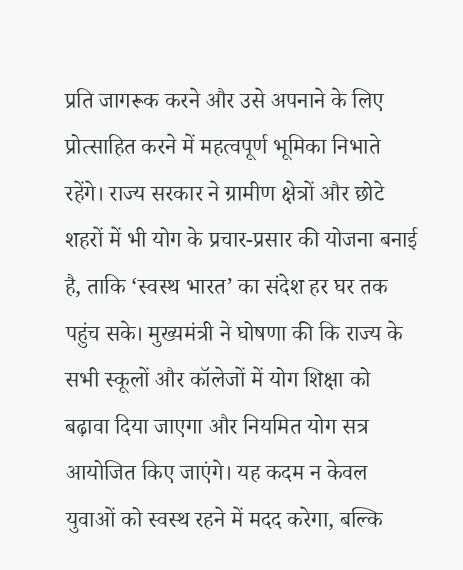प्रति जागरूक करने और उसे अपनाने के लिए प्रोत्साहित करने में महत्वपूर्ण भूमिका निभाते रहेंगे। राज्य सरकार ने ग्रामीण क्षेत्रों और छोटे शहरों में भी योग के प्रचार-प्रसार की योजना बनाई है, ताकि ‘स्वस्थ भारत’ का संदेश हर घर तक पहुंच सके। मुख्यमंत्री ने घोषणा की कि राज्य के सभी स्कूलों और कॉलेजों में योग शिक्षा को बढ़ावा दिया जाएगा और नियमित योग सत्र आयोजित किए जाएंगे। यह कदम न केवल युवाओं को स्वस्थ रहने में मदद करेगा, बल्कि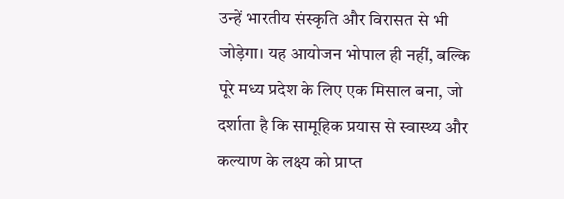उन्हें भारतीय संस्कृति और विरासत से भी जोड़ेगा। यह आयोजन भोपाल ही नहीं, बल्कि पूरे मध्य प्रदेश के लिए एक मिसाल बना, जो दर्शाता है कि सामूहिक प्रयास से स्वास्थ्य और कल्याण के लक्ष्य को प्राप्त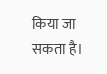किया जा सकता है।